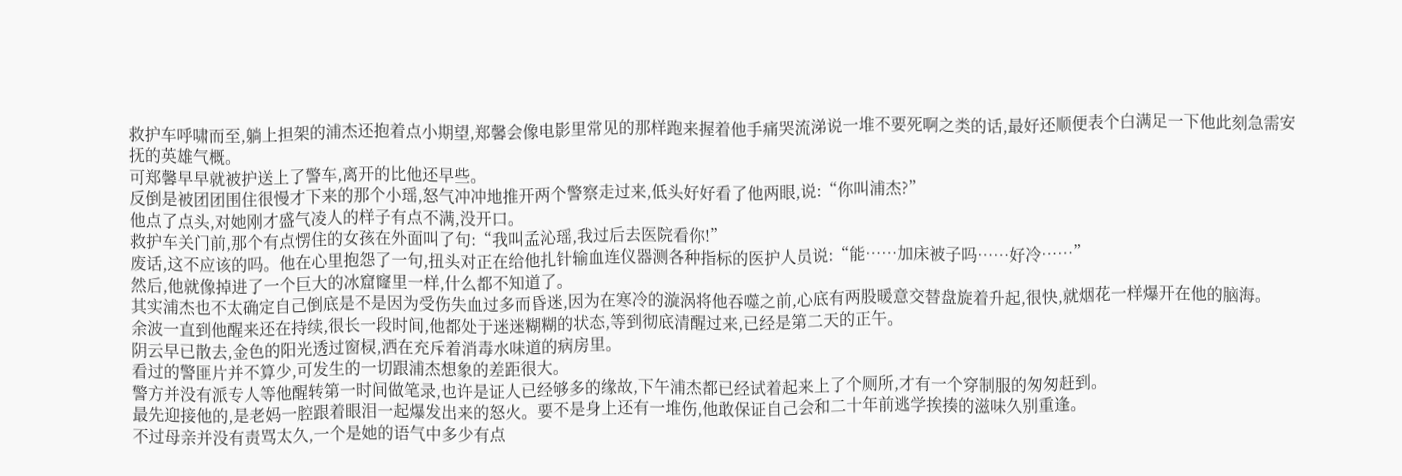救护车呼啸而至,躺上担架的浦杰还抱着点小期望,郑馨会像电影里常见的那样跑来握着他手痛哭流涕说一堆不要死啊之类的话,最好还顺便表个白满足一下他此刻急需安抚的英雄气概。
可郑馨早早就被护送上了警车,离开的比他还早些。
反倒是被团团围住很慢才下来的那个小瑶,怒气冲冲地推开两个警察走过来,低头好好看了他两眼,说:“你叫浦杰?”
他点了点头,对她刚才盛气凌人的样子有点不满,没开口。
救护车关门前,那个有点愣住的女孩在外面叫了句:“我叫孟沁瑶,我过后去医院看你!”
废话,这不应该的吗。他在心里抱怨了一句,扭头对正在给他扎针输血连仪器测各种指标的医护人员说:“能……加床被子吗……好冷……”
然后,他就像掉进了一个巨大的冰窟窿里一样,什么都不知道了。
其实浦杰也不太确定自己倒底是不是因为受伤失血过多而昏迷,因为在寒冷的漩涡将他吞噬之前,心底有两股暖意交替盘旋着升起,很快,就烟花一样爆开在他的脑海。
余波一直到他醒来还在持续,很长一段时间,他都处于迷迷糊糊的状态,等到彻底清醒过来,已经是第二天的正午。
阴云早已散去,金色的阳光透过窗棂,洒在充斥着消毒水味道的病房里。
看过的警匪片并不算少,可发生的一切跟浦杰想象的差距很大。
警方并没有派专人等他醒转第一时间做笔录,也许是证人已经够多的缘故,下午浦杰都已经试着起来上了个厕所,才有一个穿制服的匆匆赶到。
最先迎接他的,是老妈一腔跟着眼泪一起爆发出来的怒火。要不是身上还有一堆伤,他敢保证自己会和二十年前逃学挨揍的滋味久别重逢。
不过母亲并没有责骂太久,一个是她的语气中多少有点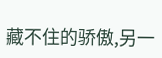藏不住的骄傲,另一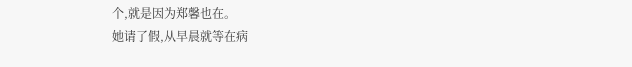个,就是因为郑馨也在。
她请了假,从早晨就等在病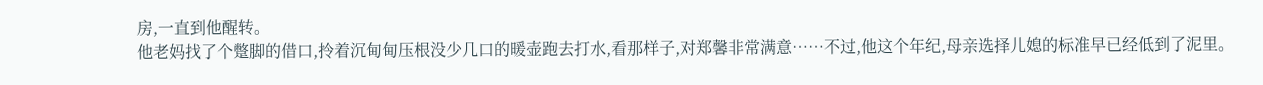房,一直到他醒转。
他老妈找了个蹩脚的借口,拎着沉甸甸压根没少几口的暖壶跑去打水,看那样子,对郑馨非常满意……不过,他这个年纪,母亲选择儿媳的标准早已经低到了泥里。